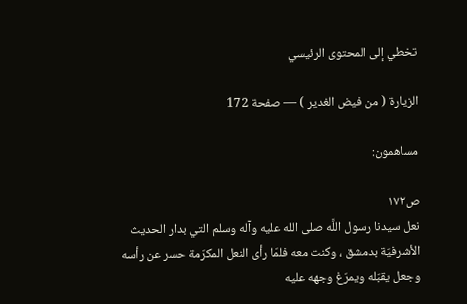تخطي إلى المحتوى الرئيسي

الزيارة ( من فيض الغدير ) — صفحة 172

مساهمون:

ص١٧٢
نعل سيدنا رسول اللَّه صلى الله عليه وآله وسلم التي بدار الحديث الأشرفيّة بدمشق ، وكنت معه فلمّا رأى النعل المكرّمة حسر عن رأسه وجعل يقبّله ويمرّغ وجهه عليه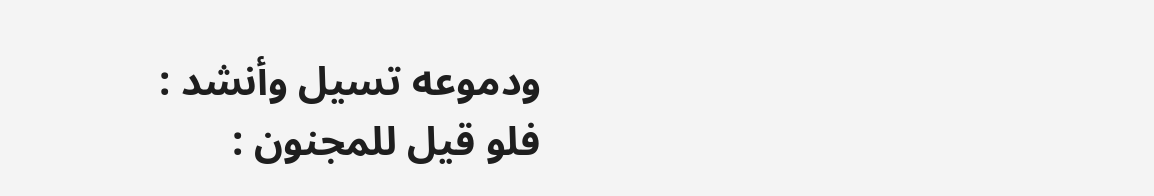ودموعه تسيل وأنشد :
فلو قيل للمجنون :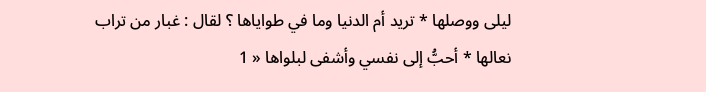ليلى ووصلها * تريد أم الدنيا وما في طواياها ؟ لقال : غبار من تراب نعالها * أحبُّ إلى نفسي وأشفى لبلواها « 1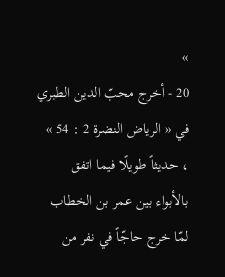»
20 - أخرج محبّ الدين الطبري في « الرياض النضرة 2 : 54 » ، حديثاً طويلًا فيما اتفق بالأبواء بين عمر بن الخطاب لمّا خرج حاجّاً في نفر من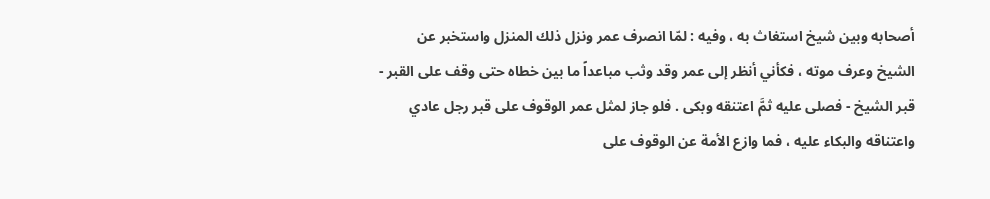أصحابه وبين شيخ استغاث به ، وفيه : لمّا انصرف عمر ونزل ذلك المنزل واستخبر عن الشيخ وعرف موته ، فكأني أنظر إلى عمر وقد وثب مباعداً ما بين خطاه حتى وقف على القبر - قبر الشيخ - فصلى عليه ثمَّ اعتنقه وبكى . فلو جاز لمثل عمر الوقوف على قبر رجل عادي واعتناقه والبكاء عليه ، فما وازع الأمة عن الوقوف على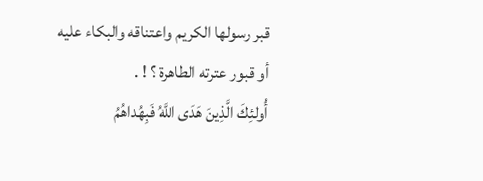قبر رسولها الكريم واعتناقه والبكاء عليه أو قبور عترته الطاهرة ؟ ! .
أُولئِكَ الَّذِينَ هَدَى اللَّهُ فَبِهُداهُمُ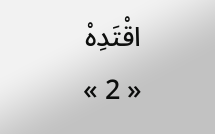اقْتَدِهْ
« 2 »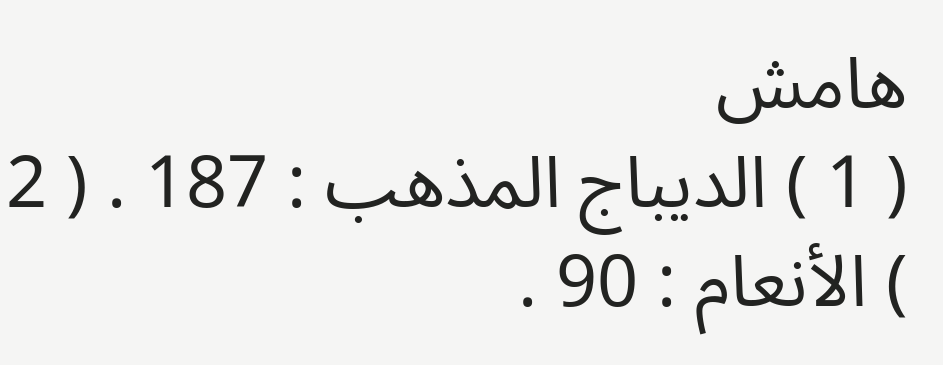هامش
( 1 ) الديباج المذهب : 187 . ( 2 ) الأنعام : 90 .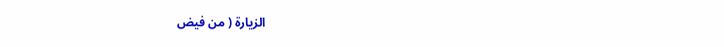الزيارة ( من فيض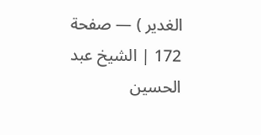الغدير ) — صفحة 172 | الشيخ عبد الحسين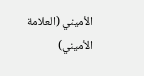الأميني (العلامة الأميني)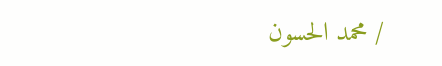/ محمد الحسون